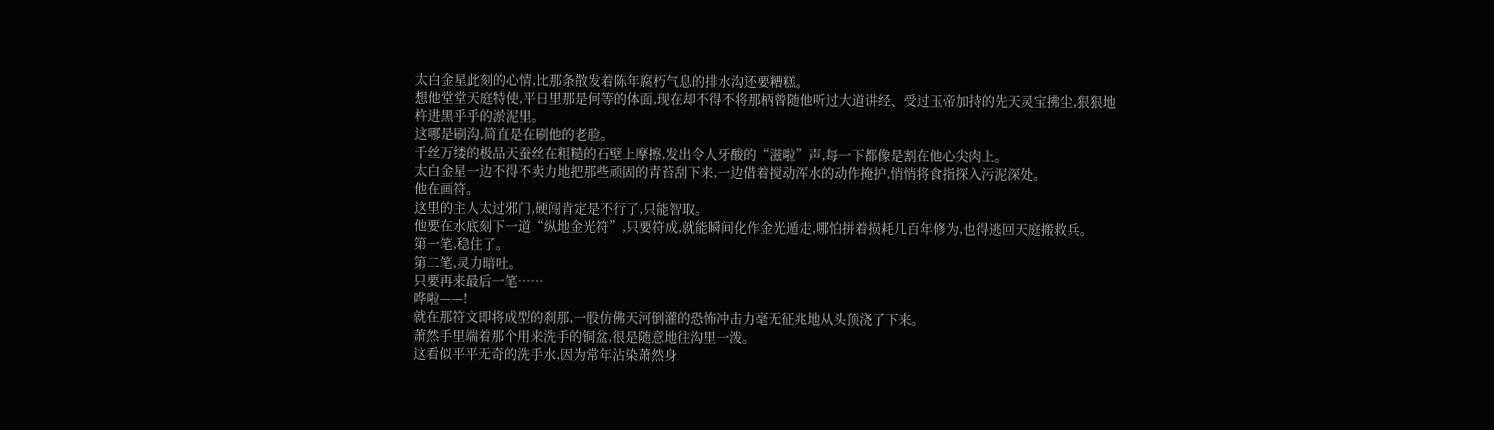太白金星此刻的心情,比那条散发着陈年腐朽气息的排水沟还要糟糕。
想他堂堂天庭特使,平日里那是何等的体面,现在却不得不将那柄曾随他听过大道讲经、受过玉帝加持的先天灵宝拂尘,狠狠地杵进黑乎乎的淤泥里。
这哪是刷沟,简直是在刷他的老脸。
千丝万缕的极品天蚕丝在粗糙的石壁上摩擦,发出令人牙酸的“滋啦”声,每一下都像是割在他心尖肉上。
太白金星一边不得不卖力地把那些顽固的青苔刮下来,一边借着搅动浑水的动作掩护,悄悄将食指探入污泥深处。
他在画符。
这里的主人太过邪门,硬闯肯定是不行了,只能智取。
他要在水底刻下一道“纵地金光符”,只要符成,就能瞬间化作金光遁走,哪怕拼着损耗几百年修为,也得逃回天庭搬救兵。
第一笔,稳住了。
第二笔,灵力暗吐。
只要再来最后一笔……
哗啦——!
就在那符文即将成型的刹那,一股仿佛天河倒灌的恐怖冲击力毫无征兆地从头顶浇了下来。
萧然手里端着那个用来洗手的铜盆,很是随意地往沟里一泼。
这看似平平无奇的洗手水,因为常年沾染萧然身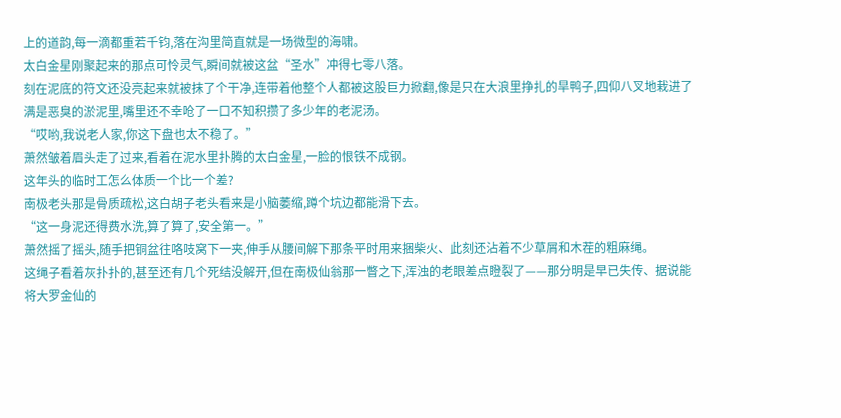上的道韵,每一滴都重若千钧,落在沟里简直就是一场微型的海啸。
太白金星刚聚起来的那点可怜灵气,瞬间就被这盆“圣水”冲得七零八落。
刻在泥底的符文还没亮起来就被抹了个干净,连带着他整个人都被这股巨力掀翻,像是只在大浪里挣扎的旱鸭子,四仰八叉地栽进了满是恶臭的淤泥里,嘴里还不幸呛了一口不知积攒了多少年的老泥汤。
“哎哟,我说老人家,你这下盘也太不稳了。”
萧然皱着眉头走了过来,看着在泥水里扑腾的太白金星,一脸的恨铁不成钢。
这年头的临时工怎么体质一个比一个差?
南极老头那是骨质疏松,这白胡子老头看来是小脑萎缩,蹲个坑边都能滑下去。
“这一身泥还得费水洗,算了算了,安全第一。”
萧然摇了摇头,随手把铜盆往咯吱窝下一夹,伸手从腰间解下那条平时用来捆柴火、此刻还沾着不少草屑和木茬的粗麻绳。
这绳子看着灰扑扑的,甚至还有几个死结没解开,但在南极仙翁那一瞥之下,浑浊的老眼差点瞪裂了——那分明是早已失传、据说能将大罗金仙的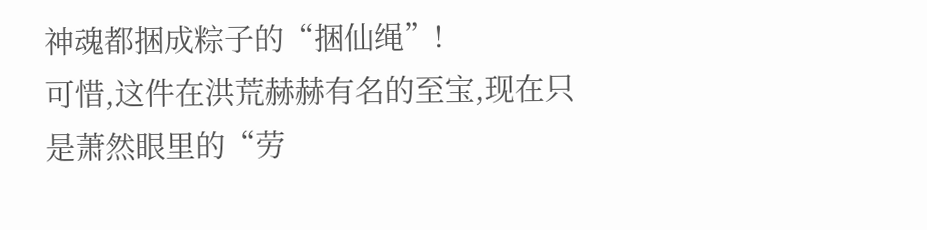神魂都捆成粽子的“捆仙绳”!
可惜,这件在洪荒赫赫有名的至宝,现在只是萧然眼里的“劳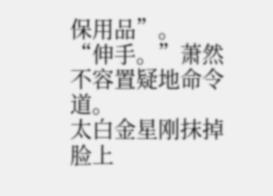保用品”。
“伸手。”萧然不容置疑地命令道。
太白金星刚抹掉脸上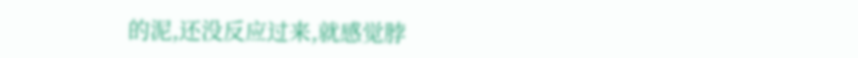的泥,还没反应过来,就感觉脖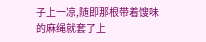子上一凉,随即那根带着馊味的麻绳就套了上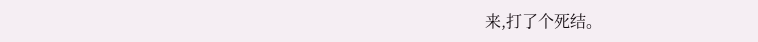来,打了个死结。